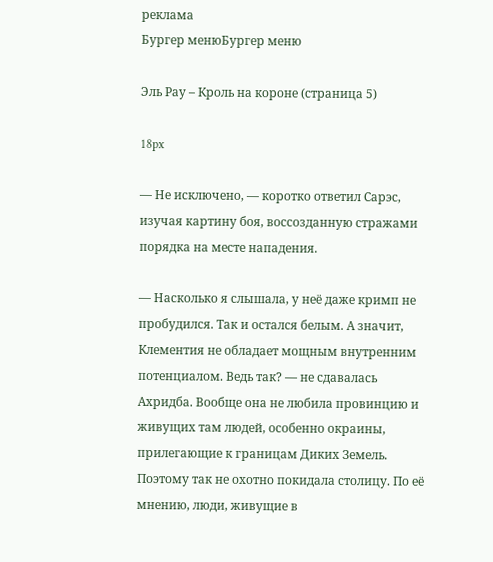реклама
Бургер менюБургер меню

Эль Рау – Кроль на короне (страница 5)

18px

— Не исключено, — коротко ответил Сарэс, изучая картину боя, воссозданную стражами порядка на месте нападения.

— Насколько я слышала, у неё даже кримп не пробудился. Так и остался белым. А значит, Клементия не обладает мощным внутренним потенциалом. Ведь так? — не сдавалась Ахридба. Вообще она не любила провинцию и живущих там людей, особенно окраины, прилегающие к границам Диких Земель. Поэтому так не охотно покидала столицу. По её мнению, люди, живущие в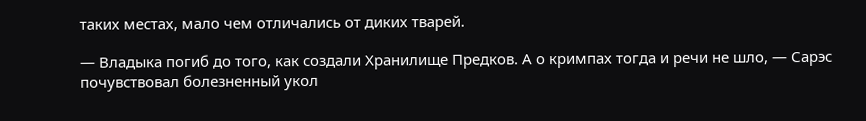таких местах, мало чем отличались от диких тварей.

— Владыка погиб до того, как создали Хранилище Предков. А о кримпах тогда и речи не шло, — Сарэс почувствовал болезненный укол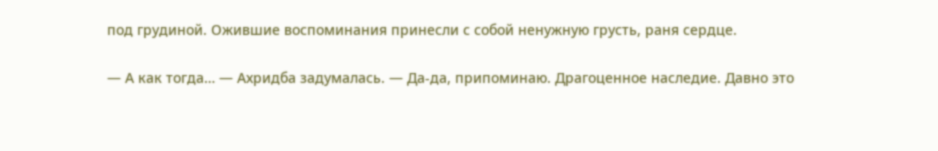под грудиной. Ожившие воспоминания принесли с собой ненужную грусть, раня сердце.

— А как тогда… — Ахридба задумалась. — Да-да, припоминаю. Драгоценное наследие. Давно это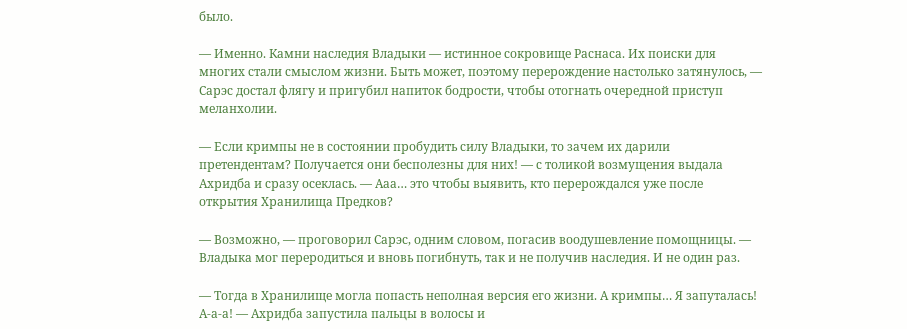было.

— Именно. Камни наследия Владыки — истинное сокровище Раснаса. Их поиски для многих стали смыслом жизни. Быть может, поэтому перерождение настолько затянулось, — Сарэс достал флягу и пригубил напиток бодрости, чтобы отогнать очередной приступ меланхолии.

— Если кримпы не в состоянии пробудить силу Владыки, то зачем их дарили претендентам? Получается они бесполезны для них! — с толикой возмущения выдала Ахридба и сразу осеклась. — Ааа… это чтобы выявить, кто перерождался уже после открытия Хранилища Предков?

— Возможно, — проговорил Сарэс, одним словом, погасив воодушевление помощницы. — Владыка мог переродиться и вновь погибнуть, так и не получив наследия. И не один раз.

— Тогда в Хранилище могла попасть неполная версия его жизни. А кримпы… Я запуталась! А-а-а! — Ахридба запустила пальцы в волосы и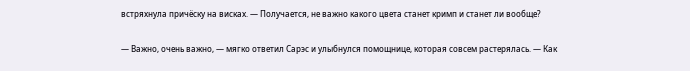встряхнула причёску на висках. — Получается, не важно какого цвета станет кримп и станет ли вообще?

— Важно, очень важно, — мягко ответил Сарэс и улыбнулся помощнице, которая совсем растерялась. — Как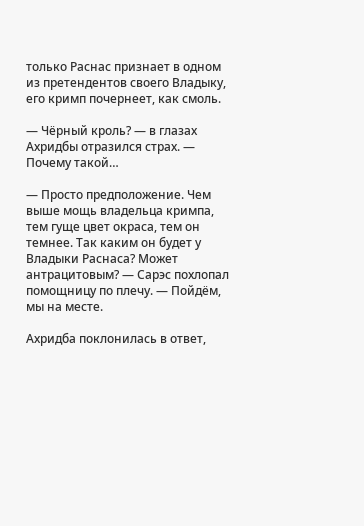только Раснас признает в одном из претендентов своего Владыку, его кримп почернеет, как смоль.

— Чёрный кроль? — в глазах Ахридбы отразился страх. — Почему такой…

— Просто предположение. Чем выше мощь владельца кримпа, тем гуще цвет окраса, тем он темнее. Так каким он будет у Владыки Раснаса? Может антрацитовым? — Сарэс похлопал помощницу по плечу. — Пойдём, мы на месте.

Ахридба поклонилась в ответ,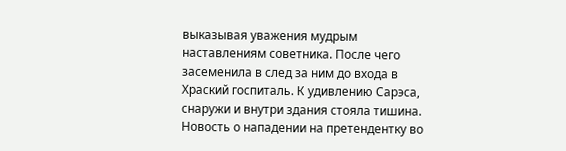выказывая уважения мудрым наставлениям советника. После чего засеменила в след за ним до входа в Храский госпиталь. К удивлению Сарэса, снаружи и внутри здания стояла тишина. Новость о нападении на претендентку во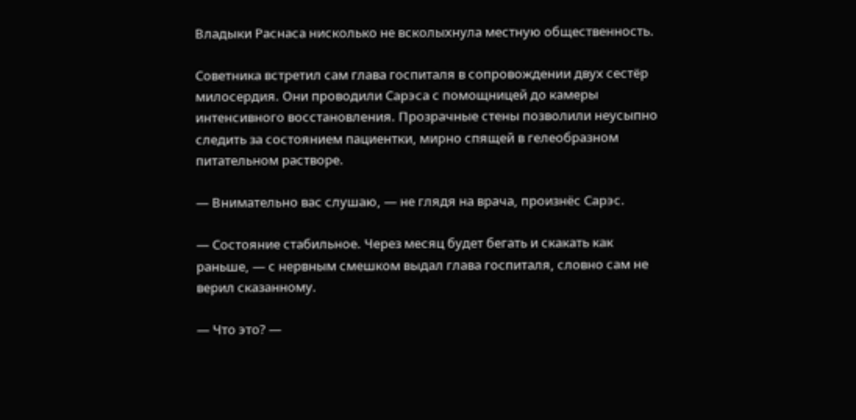Владыки Раснаса нисколько не всколыхнула местную общественность.

Советника встретил сам глава госпиталя в сопровождении двух сестёр милосердия. Они проводили Сарэса с помощницей до камеры интенсивного восстановления. Прозрачные стены позволили неусыпно следить за состоянием пациентки, мирно спящей в гелеобразном питательном растворе.

— Внимательно вас слушаю, — не глядя на врача, произнёс Сарэс.

— Состояние стабильное. Через месяц будет бегать и скакать как раньше, — с нервным смешком выдал глава госпиталя, словно сам не верил сказанному.

— Что это? —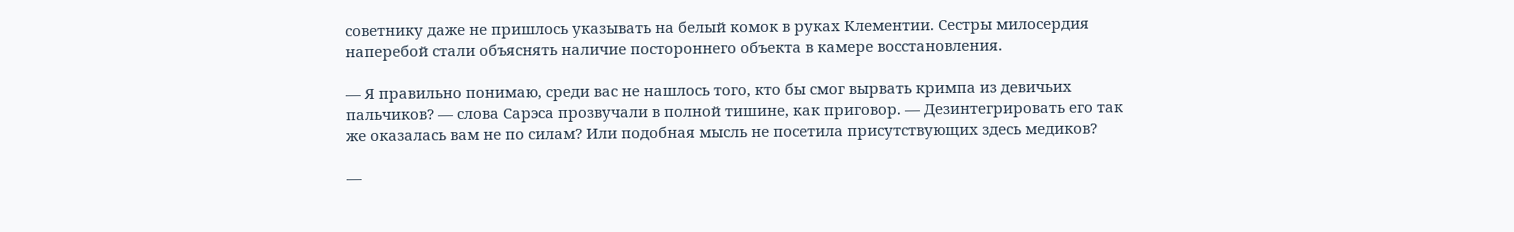советнику даже не пришлось указывать на белый комок в руках Клементии. Сестры милосердия наперебой стали объяснять наличие постороннего объекта в камере восстановления.

— Я правильно понимаю, среди вас не нашлось того, кто бы смог вырвать кримпа из девичьих пальчиков? — слова Сарэса прозвучали в полной тишине, как приговор. — Дезинтегрировать его так же оказалась вам не по силам? Или подобная мысль не посетила присутствующих здесь медиков?

—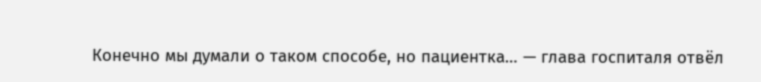Конечно мы думали о таком способе, но пациентка… — глава госпиталя отвёл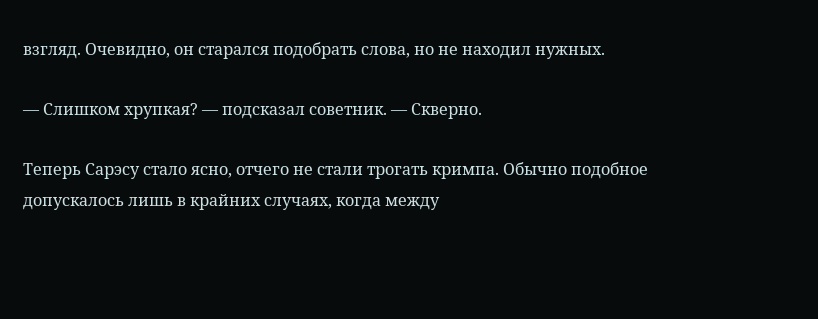взгляд. Очевидно, он старался подобрать слова, но не находил нужных.

— Слишком хрупкая? — подсказал советник. — Скверно.

Теперь Сарэсу стало ясно, отчего не стали трогать кримпа. Обычно подобное допускалось лишь в крайних случаях, когда между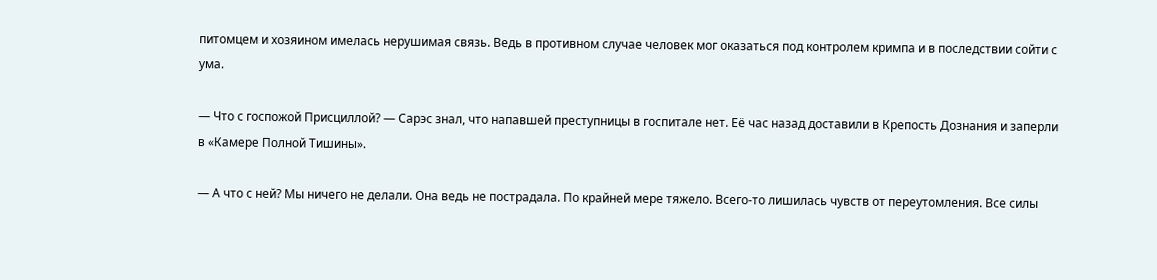питомцем и хозяином имелась нерушимая связь. Ведь в противном случае человек мог оказаться под контролем кримпа и в последствии сойти с ума.

— Что с госпожой Присциллой? — Сарэс знал, что напавшей преступницы в госпитале нет. Её час назад доставили в Крепость Дознания и заперли в «Камере Полной Тишины».

— А что с ней? Мы ничего не делали. Она ведь не пострадала. По крайней мере тяжело. Всего-то лишилась чувств от переутомления. Все силы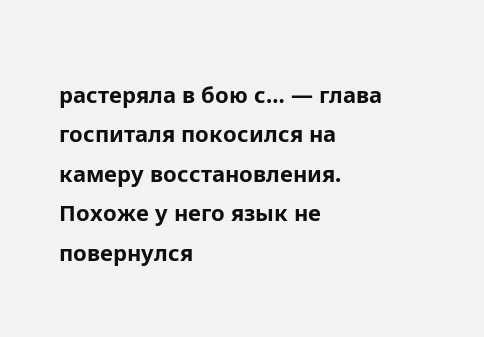растеряла в бою с… — глава госпиталя покосился на камеру восстановления. Похоже у него язык не повернулся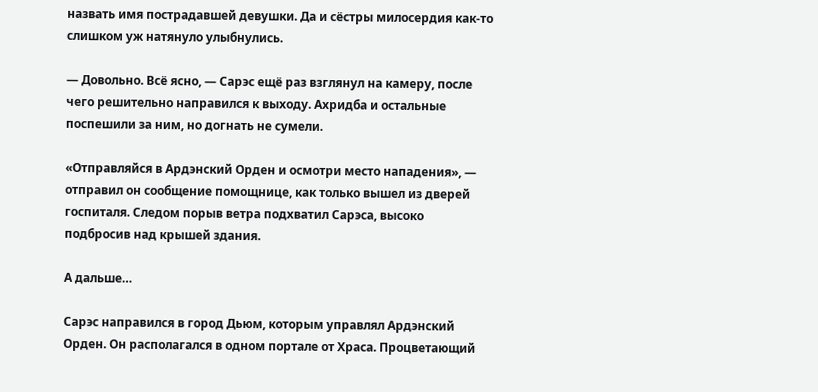назвать имя пострадавшей девушки. Да и сёстры милосердия как-то слишком уж натянуло улыбнулись.

— Довольно. Всё ясно, — Сарэс ещё раз взглянул на камеру, после чего решительно направился к выходу. Ахридба и остальные поспешили за ним, но догнать не сумели.

«Отправляйся в Ардэнский Орден и осмотри место нападения», — отправил он сообщение помощнице, как только вышел из дверей госпиталя. Следом порыв ветра подхватил Сарэса, высоко подбросив над крышей здания.

А дальше…

Сарэс направился в город Дьюм, которым управлял Ардэнский Орден. Он располагался в одном портале от Храса. Процветающий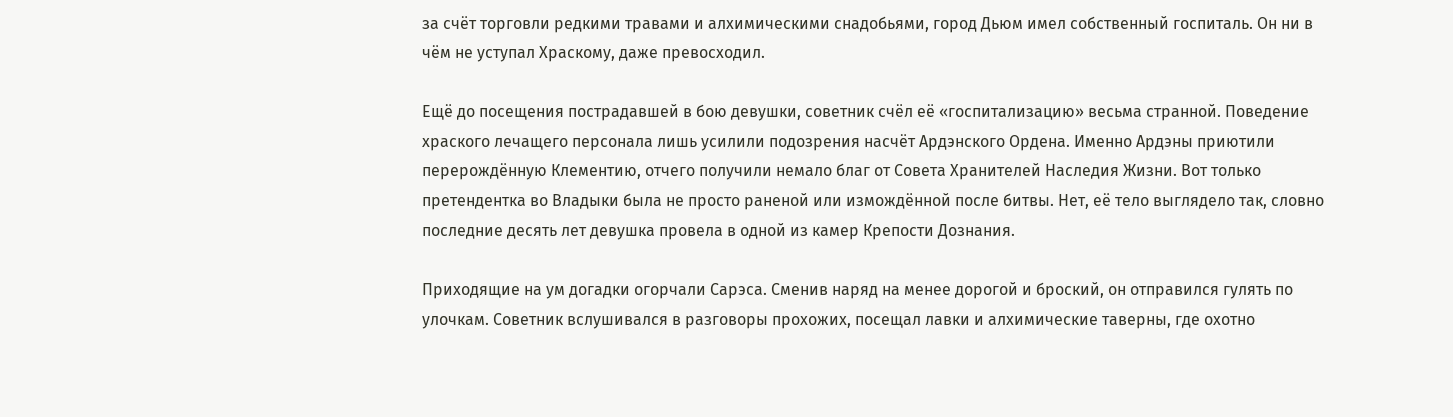за счёт торговли редкими травами и алхимическими снадобьями, город Дьюм имел собственный госпиталь. Он ни в чём не уступал Храскому, даже превосходил.

Ещё до посещения пострадавшей в бою девушки, советник счёл её «госпитализацию» весьма странной. Поведение храского лечащего персонала лишь усилили подозрения насчёт Ардэнского Ордена. Именно Ардэны приютили перерождённую Клементию, отчего получили немало благ от Совета Хранителей Наследия Жизни. Вот только претендентка во Владыки была не просто раненой или измождённой после битвы. Нет, её тело выглядело так, словно последние десять лет девушка провела в одной из камер Крепости Дознания.

Приходящие на ум догадки огорчали Сарэса. Сменив наряд на менее дорогой и броский, он отправился гулять по улочкам. Советник вслушивался в разговоры прохожих, посещал лавки и алхимические таверны, где охотно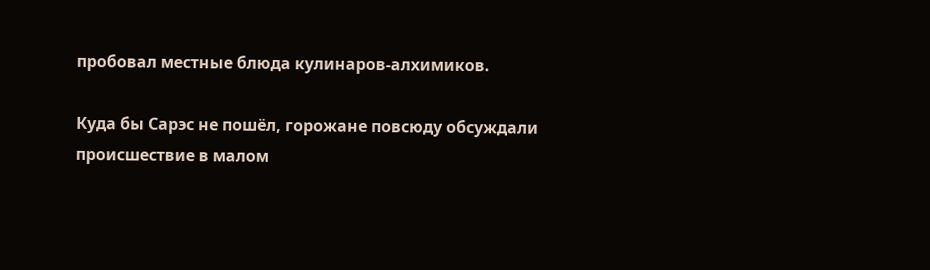пробовал местные блюда кулинаров-алхимиков.

Куда бы Сарэс не пошёл, горожане повсюду обсуждали происшествие в малом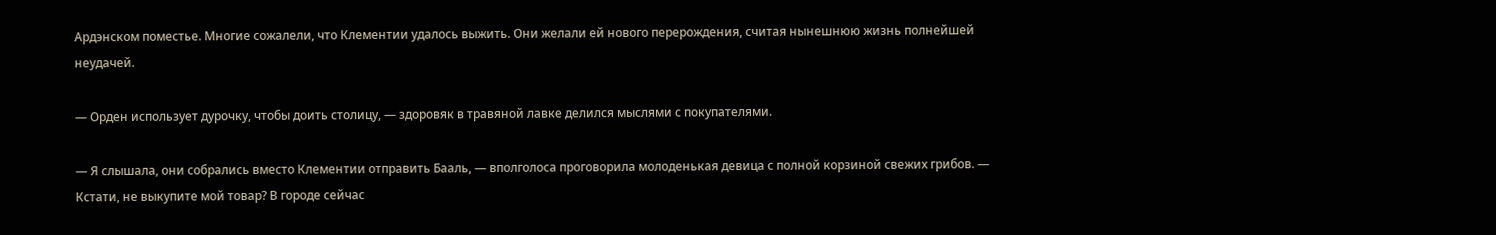Ардэнском поместье. Многие сожалели, что Клементии удалось выжить. Они желали ей нового перерождения, считая нынешнюю жизнь полнейшей неудачей.

— Орден использует дурочку, чтобы доить столицу, — здоровяк в травяной лавке делился мыслями с покупателями.

— Я слышала, они собрались вместо Клементии отправить Бааль, — вполголоса проговорила молоденькая девица с полной корзиной свежих грибов. — Кстати, не выкупите мой товар? В городе сейчас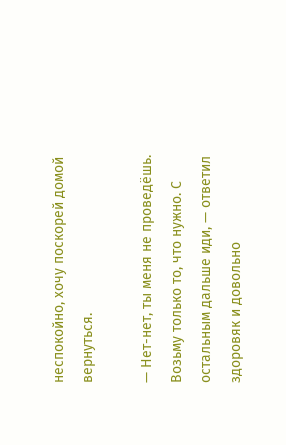неспокойно, хочу поскорей домой вернуться.

— Нет-нет, ты меня не проведёшь. Возьму только то, что нужно. С остальным дальше иди, — ответил здоровяк и довольно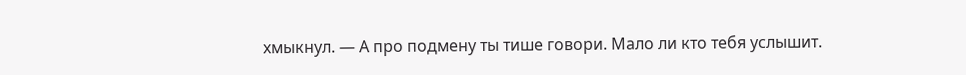хмыкнул. — А про подмену ты тише говори. Мало ли кто тебя услышит.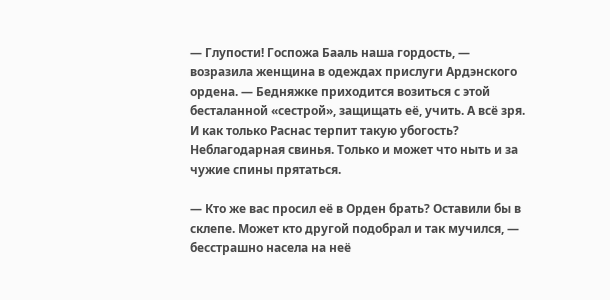— Глупости! Госпожа Бааль наша гордость, — возразила женщина в одеждах прислуги Ардэнского ордена. — Бедняжке приходится возиться с этой бесталанной «сестрой», защищать её, учить. А всё зря. И как только Раснас терпит такую убогость? Неблагодарная свинья. Только и может что ныть и за чужие спины прятаться.

— Кто же вас просил её в Орден брать? Оставили бы в склепе. Может кто другой подобрал и так мучился, — бесстрашно насела на неё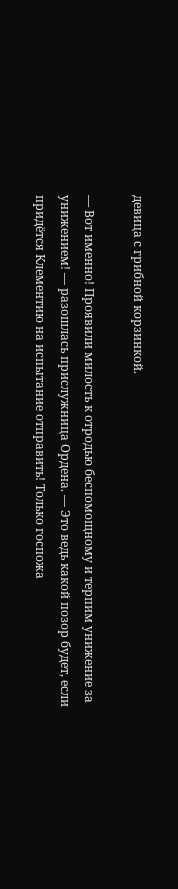девица с грибной корзинкой.

— Вот именно! Проявили милость к отродью беспомощному и терпим унижение за унижением! — разошлась прислужница Ордена. — Это ведь какой позор будет, если придётся Клементию на испытание отправить! Только госпожа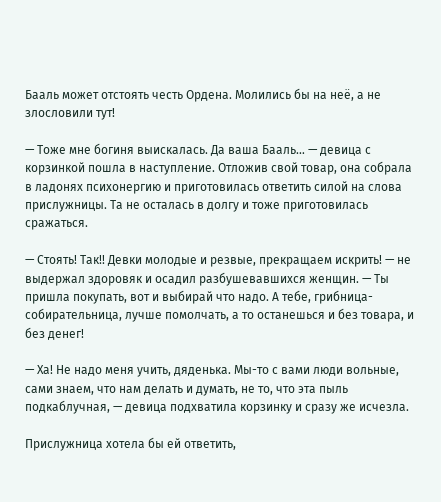Бааль может отстоять честь Ордена. Молились бы на неё, а не злословили тут!

— Тоже мне богиня выискалась. Да ваша Бааль… — девица с корзинкой пошла в наступление. Отложив свой товар, она собрала в ладонях психонергию и приготовилась ответить силой на слова прислужницы. Та не осталась в долгу и тоже приготовилась сражаться.

— Стоять! Так!! Девки молодые и резвые, прекращаем искрить! — не выдержал здоровяк и осадил разбушевавшихся женщин. — Ты пришла покупать, вот и выбирай что надо. А тебе, грибница-собирательница, лучше помолчать, а то останешься и без товара, и без денег!

— Ха! Не надо меня учить, дяденька. Мы-то с вами люди вольные, сами знаем, что нам делать и думать, не то, что эта пыль подкаблучная, — девица подхватила корзинку и сразу же исчезла.

Прислужница хотела бы ей ответить,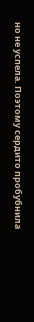но не успела. Поэтому сердито пробубнила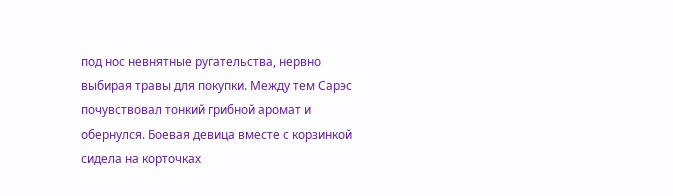под нос невнятные ругательства, нервно выбирая травы для покупки. Между тем Сарэс почувствовал тонкий грибной аромат и обернулся. Боевая девица вместе с корзинкой сидела на корточках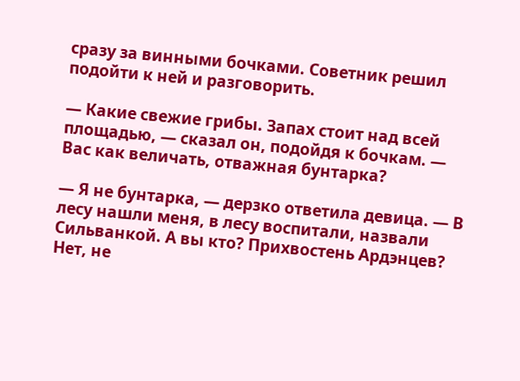сразу за винными бочками. Советник решил подойти к ней и разговорить.

— Какие свежие грибы. Запах стоит над всей площадью, — сказал он, подойдя к бочкам. — Вас как величать, отважная бунтарка?

— Я не бунтарка, — дерзко ответила девица. — В лесу нашли меня, в лесу воспитали, назвали Сильванкой. А вы кто? Прихвостень Ардэнцев? Нет, не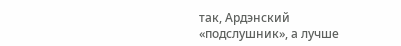так, Ардэнский «подслушник», а лучше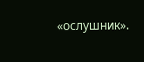«ослушник».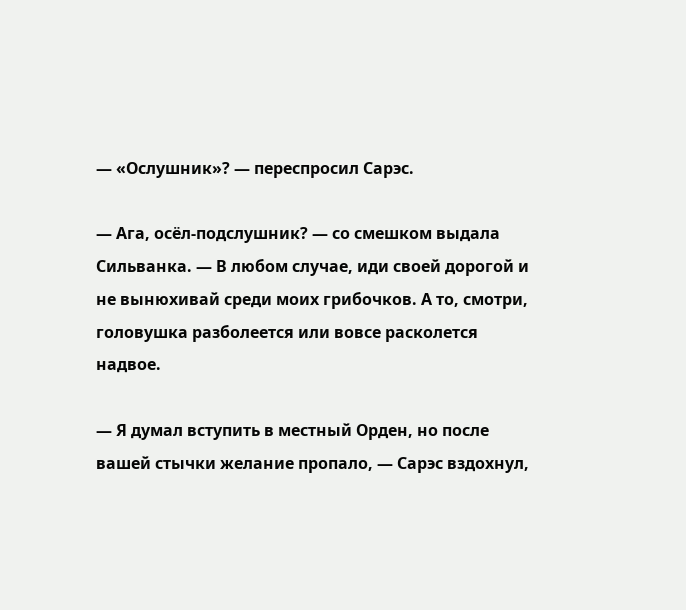— «Ослушник»? — переспросил Сарэс.

— Ага, осёл-подслушник? — со смешком выдала Сильванка. — В любом случае, иди своей дорогой и не вынюхивай среди моих грибочков. А то, смотри, головушка разболеется или вовсе расколется надвое.

— Я думал вступить в местный Орден, но после вашей стычки желание пропало, — Сарэс вздохнул,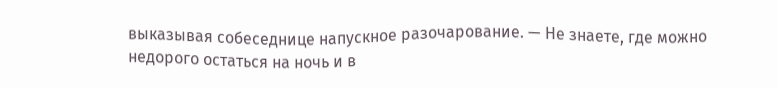выказывая собеседнице напускное разочарование. — Не знаете, где можно недорого остаться на ночь и в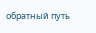обратный путь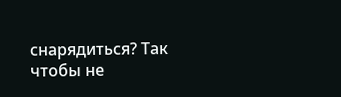снарядиться? Так чтобы не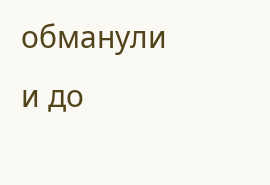обманули и до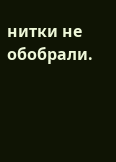нитки не обобрали.